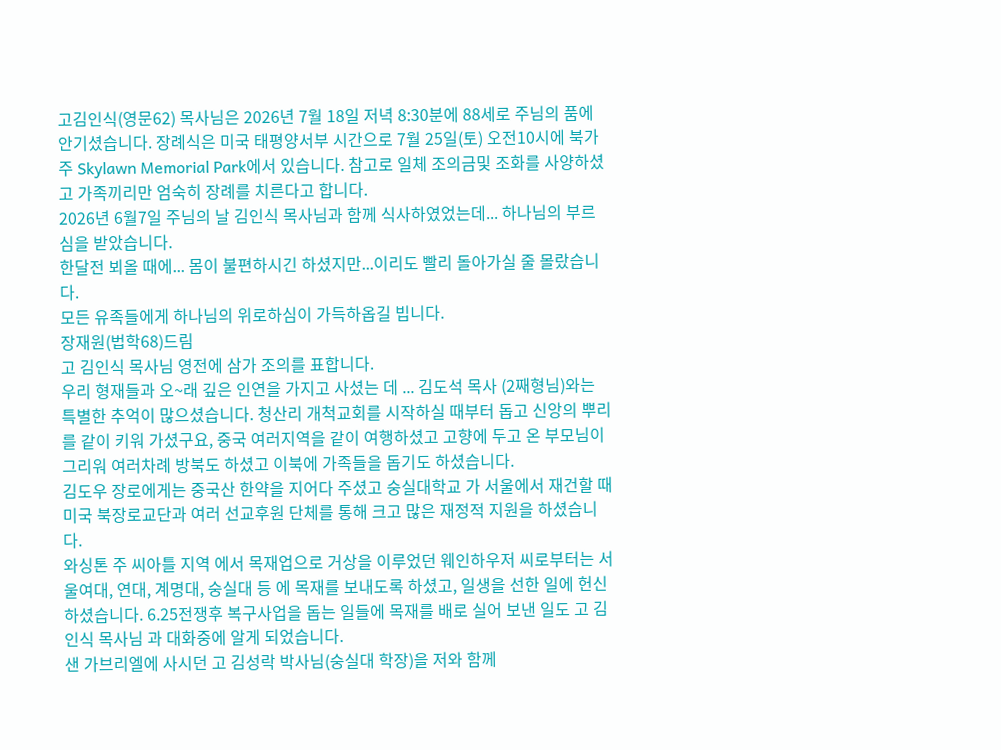고김인식(영문62) 목사님은 2026년 7월 18일 저녁 8:30분에 88세로 주님의 품에 안기셨습니다. 장례식은 미국 태평양서부 시간으로 7월 25일(토) 오전10시에 북가주 Skylawn Memorial Park에서 있습니다. 참고로 일체 조의금및 조화를 사양하셨고 가족끼리만 엄숙히 장례를 치른다고 합니다.
2026년 6월7일 주님의 날 김인식 목사님과 함께 식사하였었는데... 하나님의 부르심을 받았습니다.
한달전 뵈올 때에... 몸이 불편하시긴 하셨지만...이리도 빨리 돌아가실 줄 몰랐습니다.
모든 유족들에게 하나님의 위로하심이 가득하옵길 빕니다.
장재원(법학68)드림
고 김인식 목사님 영전에 삼가 조의를 표합니다.
우리 형재들과 오~래 깊은 인연을 가지고 사셨는 데 ... 김도석 목사 (2째형님)와는 특별한 추억이 많으셨습니다. 청산리 개척교회를 시작하실 때부터 돕고 신앙의 뿌리를 같이 키워 가셨구요, 중국 여러지역을 같이 여행하셨고 고향에 두고 온 부모님이 그리워 여러차례 방북도 하셨고 이북에 가족들을 돕기도 하셨습니다.
김도우 장로에게는 중국산 한약을 지어다 주셨고 숭실대학교 가 서울에서 재건할 때 미국 북장로교단과 여러 선교후원 단체를 통해 크고 많은 재정적 지원을 하셨습니다.
와싱톤 주 씨아틀 지역 에서 목재업으로 거상을 이루었던 웨인하우저 씨로부터는 서울여대, 연대, 계명대, 숭실대 등 에 목재를 보내도록 하셨고, 일생을 선한 일에 헌신 하셨습니다. 6.25전쟁후 복구사업을 돕는 일들에 목재를 배로 실어 보낸 일도 고 김인식 목사님 과 대화중에 알게 되었습니다.
샌 가브리엘에 사시던 고 김성락 박사님(숭실대 학장)을 저와 함께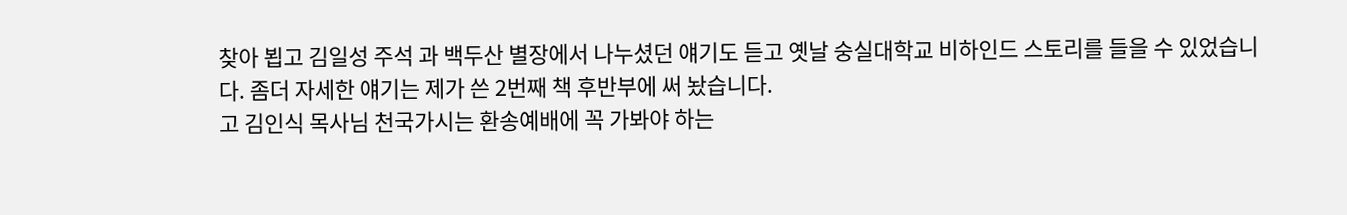찾아 뵙고 김일성 주석 과 백두산 별장에서 나누셨던 얘기도 듣고 옛날 숭실대학교 비하인드 스토리를 들을 수 있었습니다. 좀더 자세한 얘기는 제가 쓴 2번째 책 후반부에 써 놨습니다.
고 김인식 목사님 천국가시는 환송예배에 꼭 가봐야 하는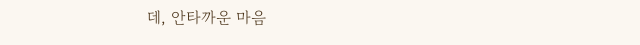데, 안타까운 마음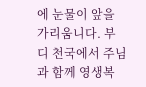에 눈물이 앞을 가리움니다. 부디 천국에서 주님과 함께 영생복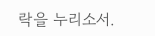락을 누리소서.